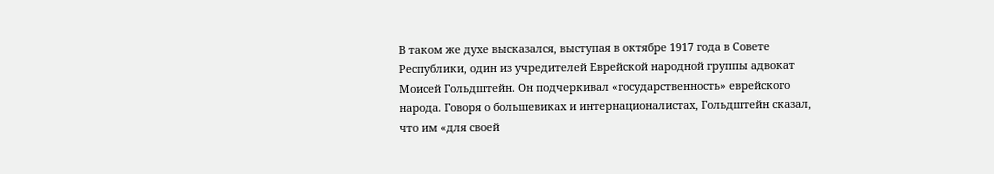В таком же духе высказался, выступая в октябре 1917 года в Совете Республики, один из учредителей Еврейской народной группы адвокат Моисей Гольдштейн. Он подчеркивал «государственность» еврейского народа. Говоря о большевиках и интернационалистах, Гольдштейн сказал, что им «для своей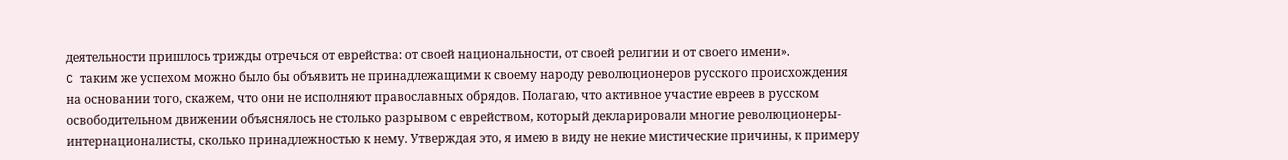деятельности пришлось трижды отречься от еврейства: от своей национальности, от своей религии и от своего имени».
C таким же успехом можно было бы объявить не принадлежащими к своему народу революционеров русского происхождения на основании того, скажем, что они не исполняют православных обрядов. Полагаю, что активное участие евреев в русском освободительном движении объяснялось не столько разрывом с еврейством, который декларировали многие революционеры-интернационалисты, сколько принадлежностью к нему. Утверждая это, я имею в виду не некие мистические причины, к примеру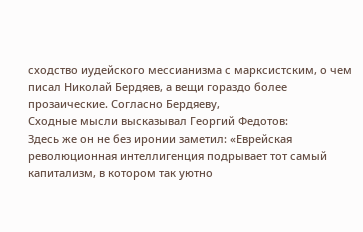сходство иудейского мессианизма с марксистским, о чем писал Николай Бердяев, а вещи гораздо более прозаические. Согласно Бердяеву,
Сходные мысли высказывал Георгий Федотов:
Здесь же он не без иронии заметил: «Еврейская революционная интеллигенция подрывает тот самый капитализм, в котором так уютно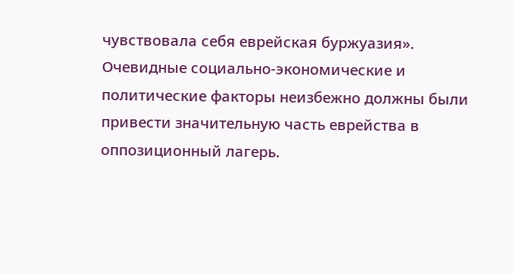чувствовала себя еврейская буржуазия».
Очевидные социально-экономические и политические факторы неизбежно должны были привести значительную часть еврейства в оппозиционный лагерь.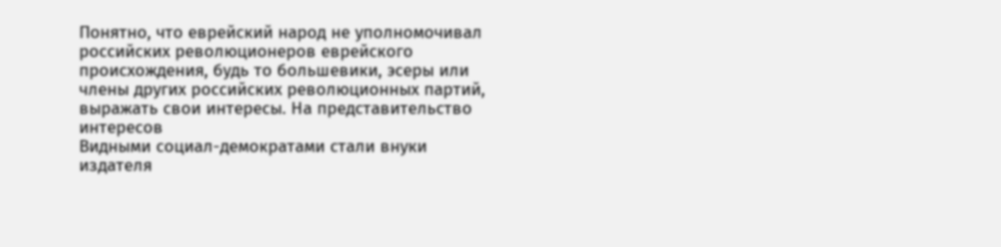Понятно, что еврейский народ не уполномочивал российских революционеров еврейского происхождения, будь то большевики, эсеры или члены других российских революционных партий, выражать свои интересы. На представительство интересов
Видными социал-демократами стали внуки издателя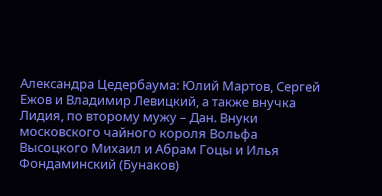Александра Цедербаума: Юлий Мартов, Сергей Ежов и Владимир Левицкий, а также внучка Лидия, по второму мужу – Дан. Внуки московского чайного короля Вольфа Высоцкого Михаил и Абрам Гоцы и Илья Фондаминский (Бунаков)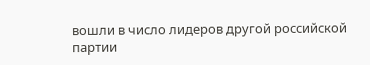вошли в число лидеров другой российской партии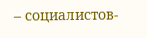– социалистов-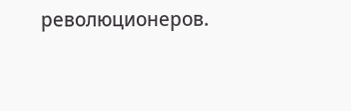революционеров.